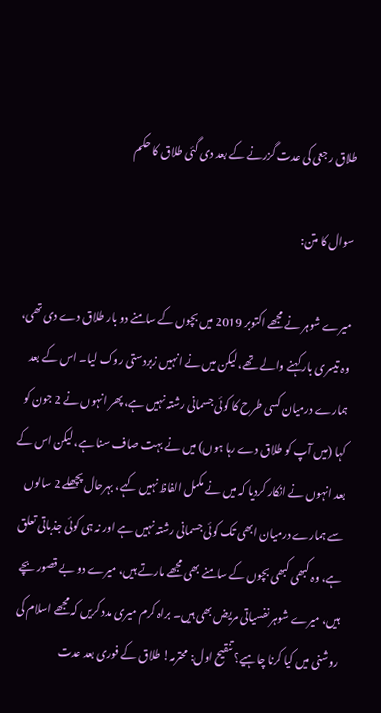طلاق رجعی کی عدت گزرنے کے بعد دی گئی طلاق کا حکم

سوال کا متن:

میرے شوہر نے مجھے اکتوبر 2019 میں بچوں کے سامنے دو بار طلاق دے دی تھی، وہ تیسری بار کہنے والے تھے، لیکن میں نے انہیں زبردستی روک لیا۔ اس کے بعد ہمارے درمیان کسی طرح کا کوئی جسمانی رشتہ نہیں ہے، پھر انہوں نے 2 جون کو کہا (میں آپ کو طلاق دے رہا ہوں) میں نے بہت صاف سنا ہے، لیکن اس کے بعد انہوں نے انکار کردیا کہ میں نے مکمل الفاظ نہیں کہے، بہرحال پچھلے 2 سالوں سے ہمارے درمیان ابھی تک کوئی جسمانی رشتہ نہیں ہے اور نہ ہی کوئی جذباتی تعلق ہے، وہ کبھی کبھی بچوں کے سامنے بھی مجھے مارتے ہیں، میرے دو بے قصور بچے ہیں، میرے شوہر نفسیاتی مریض بھی ہیں۔ براہ کرم میری مدد کریں کہ مجھے اسلام کی روشنی میں کیا کرنا چاہیے؟ تنقیح اول: محترمہ! طلاق کے فوری بعد عدت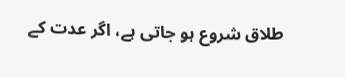طلاق شروع ہو جاتی ہے، اگر عدت کے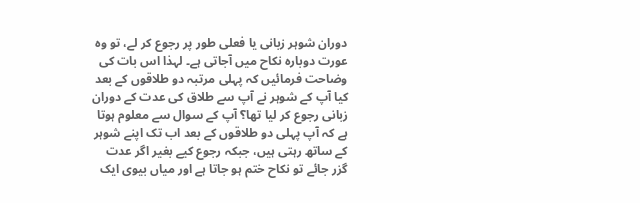دوران شوہر زبانی یا فعلی طور پر رجوع کر لے، تو وہ عورت دوبارہ نکاح میں آجاتی ہے۔ لہذا اس بات کی وضاحت فرمائیں کہ پہلی مرتبہ دو طلاقوں کے بعد کیا آپ کے شوہر نے آپ سے طلاق کی عدت کے دوران زبانی رجوع کر لیا تھا؟ آپ کے سوال سے معلوم ہوتا ہے کہ آپ پہلی دو طلاقوں کے بعد اب تک اپنے شوہر کے ساتھ رہتی ہیں، جبکہ رجوع کیے بغیر اگر عدت گزر جائے تو نکاح ختم ہو جاتا ہے اور میاں بیوی ایک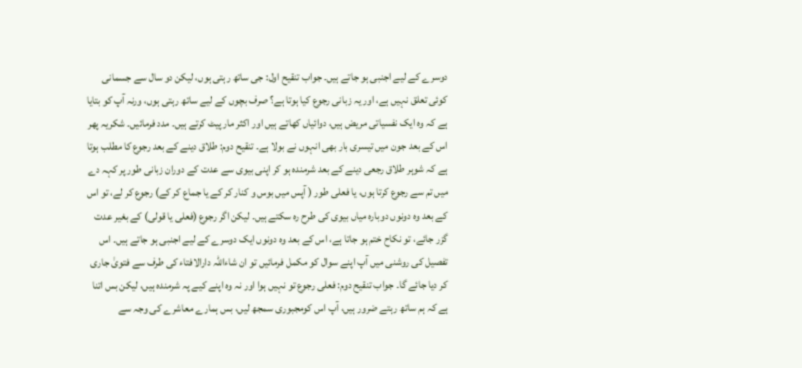دوسرے کے لیے اجنبی ہو جاتے ہیں۔ جواب تنقیح اول: جی ساتھ رہتی ہوں، لیکن دو سال سے جسمانی کوئی تعلق نہیں ہے، اور یہ زبانی رجوع کیا ہوتا ہے؟ صرف بچوں کے لیے ساتھ رہتی ہوں، ورنہ آپ کو بتایا ہے کہ وہ ایک نفسیاتی مریض ہیں، دوائیاں کھاتے ہیں اور اکثر مار پیٹ کرتے ہیں۔ مدد فرمائیں۔ شکریہ پھر اس کے بعد جون میں تیسری بار بھی انہوں نے بولا ہے۔ تنقیح دوم: طلاق دینے کے بعد رجوع کا مطلب ہوتا ہے کہ شوہر طلاق رجعی دینے کے بعد شرمندہ ہو کر اپنی بیوی سے عدت کے دوران زبانی طور پر کہہ دے میں تم سے رجوع کرتا ہوں، یا فعلی طور ( آپس میں بوس و کنار کر کے یا جماع کر کے) رجوع کر لے، تو اس کے بعد وہ دونوں دوبارہ میاں بیوی کی طرح رہ سکتے ہیں۔ لیکن اگر رجوع (فعلی یا قولی) کے بغیر عدت گزر جائے، تو نکاح ختم ہو جاتا ہے، اس کے بعد وہ دونوں ایک دوسرے کے لیے اجنبی ہو جاتے ہیں۔ اس تفصیل کی روشنی میں آپ اپنے سوال کو مکمل فرمائیں تو ان شاءاللہ دارالافتاء کی طرف سے فتویٰ جاری کر دیا جائے گا۔ جواب تنقیح دوم: فعلی رجوع تو نہیں ہوا اور نہ وہ اپنے کیے پہ شرمندہ ہیں، لیکن بس اتنا ہے کہ ہم ساتھ رہتے ضرور ہیں، آپ اس کومجبوری سمجھ لیں، بس ہمارے معاشرے کی وجہ سے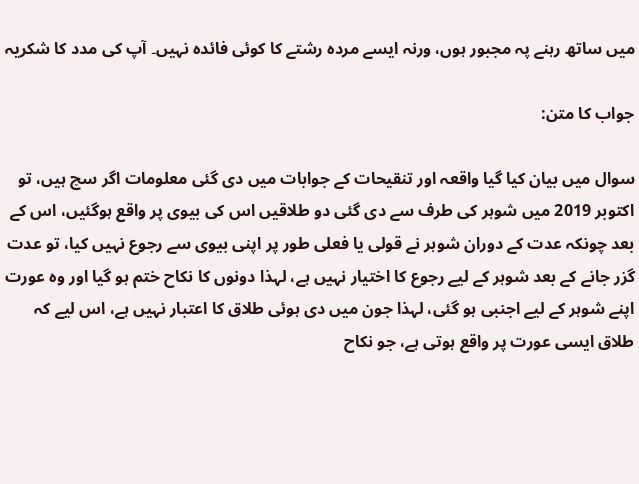میں ساتھ رہنے پہ مجبور ہوں، ورنہ ایسے مردہ رشتے کا کوئی فائدہ نہیں۔ آپ کی مدد کا شکریہ

جواب کا متن:

سوال میں بیان کیا گیا واقعہ اور تنقیحات کے جوابات میں دی گئی معلومات اگر سچ ہیں، تو اکتوبر 2019 میں شوہر کی طرف سے دی گئی دو طلاقیں اس کی بیوی پر واقع ہوگئیں، اس کے بعد چونکہ عدت کے دوران شوہر نے قولی یا فعلی طور پر اپنی بیوی سے رجوع نہیں کیا، تو عدت گزر جانے کے بعد شوہر کے لیے رجوع کا اختیار نہیں ہے، لہذا دونوں کا نکاح ختم ہو گیا اور وہ عورت اپنے شوہر کے لیے اجنبی ہو گئی، لہذا جون میں دی ہوئی طلاق کا اعتبار نہیں ہے، اس لیے کہ طلاق ایسی عورت پر واقع ہوتی ہے، جو نکاح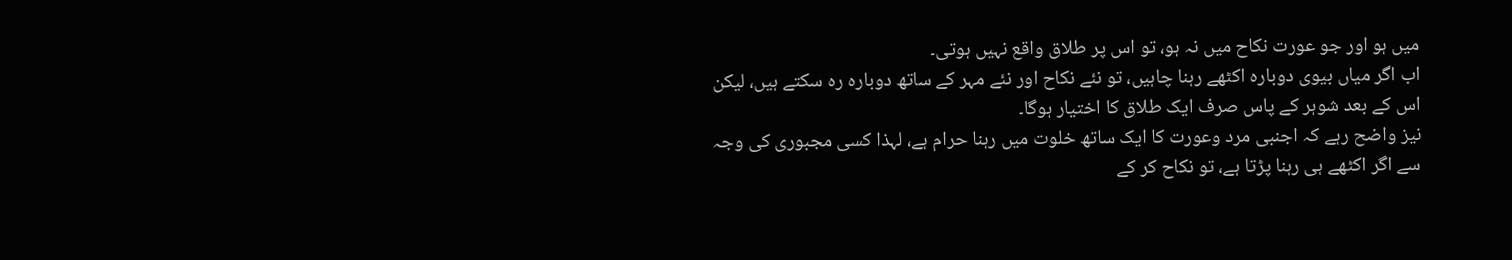میں ہو اور جو عورت نکاح میں نہ ہو، تو اس پر طلاق واقع نہیں ہوتی۔
اب اگر میاں بیوی دوبارہ اکٹھے رہنا چاہیں، تو نئے نکاح اور نئے مہر کے ساتھ دوبارہ رہ سکتے ہیں، لیکن اس کے بعد شوہر کے پاس صرف ایک طلاق کا اختیار ہوگا۔
نیز واضح رہے کہ اجنبی مرد وعورت کا ایک ساتھ خلوت میں رہنا حرام ہے، لہذا کسی مجبوری کی وجہ سے اگر اکٹھے ہی رہنا پڑتا ہے، تو نکاح کر کے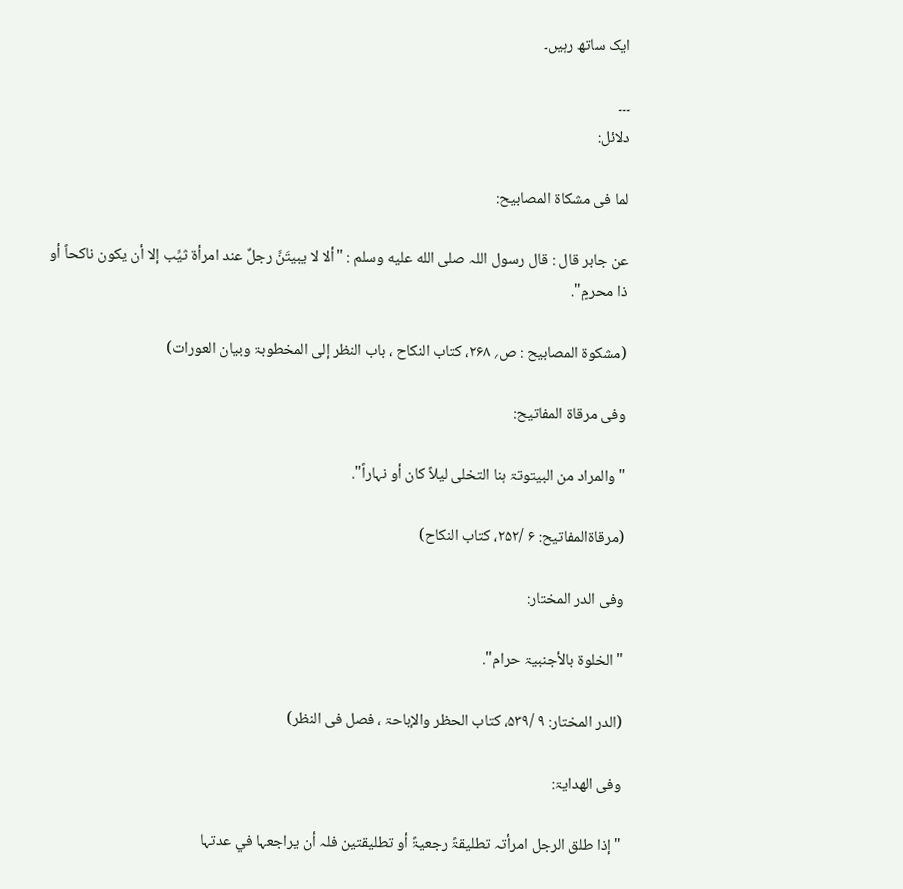ایک ساتھ رہیں۔

۔۔۔
دلائل:

لما فی مشکاۃ المصابیح:

عن جابر قال : قال رسول اللہ صلى الله عليه وسلم : "ألا لا یبیتَنَّ رجلٌ عند امرأۃ ثیِّب إلا أن یکون ناکحاً أو ذا محرمٍ".

(مشکوۃ المصابیح : ص؍ ۲۶۸، کتاب النکاح ، باب النظر إلی المخطوبۃ وبیان العورات)

وفی مرقاۃ المفاتیح:

"والمراد من البیتوتۃ ہنا التخلی لیلاً کان أو نہاراً".

(مرقاۃالمفاتیح: ۶ /۲۵۲، کتاب النکاح)

وفی الدر المختار:

"الخلوۃ بالأجنبیۃ حرام".

(الدر المختار: ۹ /۵۳۹، کتاب الحظر والإباحۃ ، فصل فی النظر)

وفی الھدایۃ:

"إذا طلق الرجل امرأتہ تطلیقۃً رجعیۃً أو تطلیقتین فلہ أن یراجعہا في عدتہا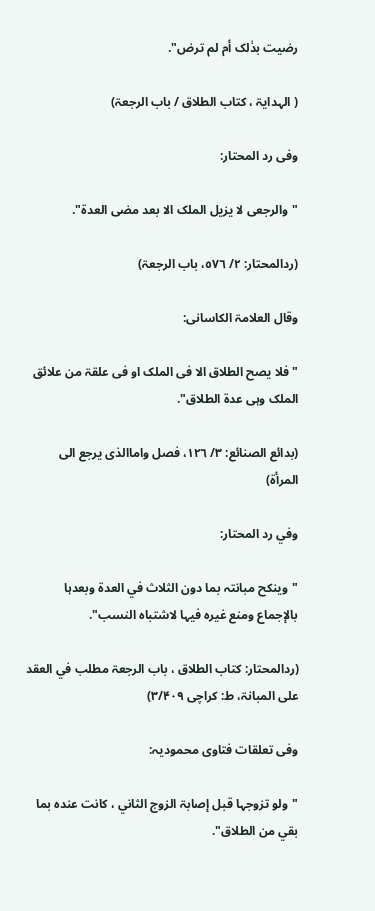رضیت بذٰلک أم لم ترض".

( الہدایۃ ، کتاب الطلاق / باب الرجعۃ)

وفی رد المحتار:

"والرجعی لا یزیل الملک الا بعد مضی العدۃ".

(ردالمحتار: ٢/ ٥٧٦، باب الرجعۃ)

وقال العلامۃ الکاسانی:

"فلا یصح الطلاق الا فی الملک او فی علقۃ من علائق الملک وہی عدۃ الطلاق".

(بدائع الصنائع: ٣/ ١٢٦، فصل واماالذی یرجع الی المرأۃ)

وفي رد المحتار:

"وینکح مبانتہ بما دون الثلاث في العدۃ وبعدہا بالإجماع ومنع غیرہ فیہا لاشتباہ النسب".

(ردالمحتار: کتاب الطلاق ، باب الرجعۃ مطلب في العقد علی المبانۃ، ط: کراچی ۳/۴۰۹)

وفی تعلقات فتاوی محمودیہ:

"ولو تزوجہا قبل إصابۃ الزوج الثاني ، کانت عندہ بما بقي من الطلاق".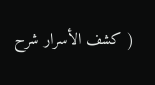( کشف الأسرار شرح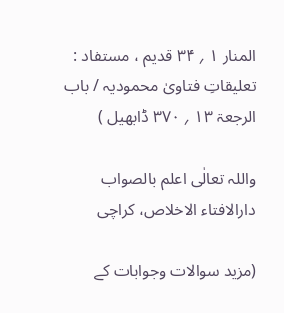المنار ۱ ؍ ۳۴ قدیم ، مستفاد : تعلیقاتِ فتاویٰ محمودیہ / باب الرجعۃ ۱۳ ؍ ۳۷۰ ڈابھیل )

واللہ تعالٰی اعلم بالصواب
دارالافتاء الاخلاص، کراچی

(مزید سوالات وجوابات کے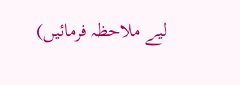لیے ملاحظہ فرمائیں)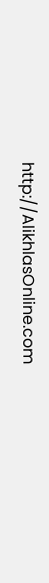http://AlikhlasOnline.com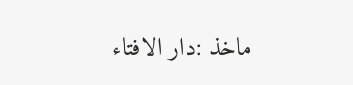ماخذ :دار الافتاء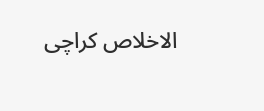الاخلاص کراچی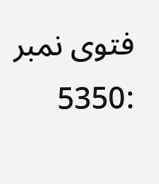فتوی نمبر :5350